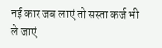नई कार जब लाएं तो सस्ता कर्ज भी ले जाएं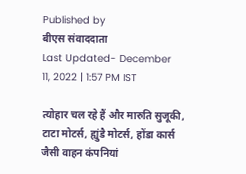Published by
बीएस संवाददाता
Last Updated- December 11, 2022 | 1:57 PM IST

त्योहार चल रहे हैं और मारुति सुजूकी, टाटा मोटर्स, ह्युंडै मोटर्स, होंडा कार्स जैसी वाहन कंपनियां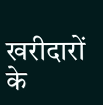खरीदारों के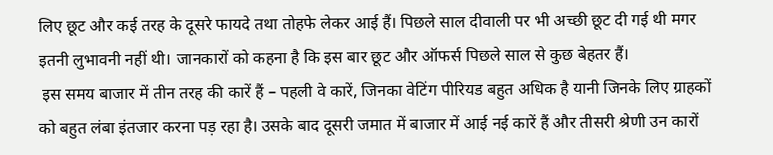लिए छूट और कई तरह के दूसरे फायदे तथा तोहफे लेकर आई हैं। पिछले साल दीवाली पर भी अच्छी छूट दी गई थी मगर इतनी लुभावनी नहीं थी। जानकारों को कहना है कि इस बार छूट और ऑफर्स पिछले साल से कुछ बेहतर हैं।
 इस समय बाजार में तीन तरह की कारें हैं – पहली वे कारें, जिनका वेटिंग पीरियड बहुत अधिक है यानी जिनके लिए ग्राहकों को बहुत लंबा इंतजार करना पड़ रहा है। उसके बाद दूसरी जमात में बाजार में आई नई कारें हैं और तीसरी श्रेणी उन कारों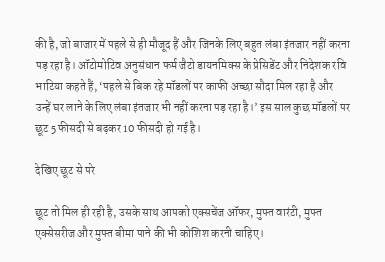की है, जो बाजार में पहले से ही मौजूद हैं और जिनके लिए बहुत लंबा इंतजार नहीं करना पड़ रहा है। ऑटोमोटिव अनुसंधान फर्म जैटो डायनमिक्स के प्रेसिडेंट और निदेशक रवि भाटिया कहते हैं, ‘पहले से बिक रहे मॉडलों पर काफी अच्छा सौदा मिल रहा है और उन्हें घर लाने के लिए लंबा इंतजार भी नहीं करना पड़ रहा है।’ इस साल कुछ मॉडलों पर छूट 5 फीसदी से बढ़कर 10 फीसदी हो गई है।

देखिए छूट से परे

छूट तो मिल ही रही है, उसके साथ आपको एक्सचेंज ऑफर, मुफ्त वारंटी, मुफ्त एक्सेसरीज और मुफ्त बीमा पाने की भी कोशिश करनी चाहिए।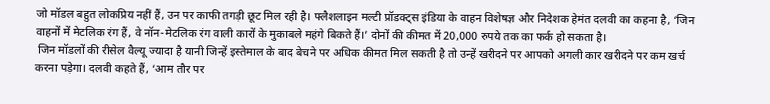जो मॉडल बहुत लोकप्रिय नहीं हैं, उन पर काफी तगड़ी छूट मिल रही है। फ्लैशलाइन मल्टी प्रॉडक्ट्स इंडिया के वाहन विशेषज्ञ और निदेशक हेमंत दलवी का कहना है, ‘जिन वाहनों में मेटलिक रंग हैं, वे नॉन-मेटलिक रंग वाली कारों के मुकाबले महंगे बिकते हैं।’ दोनों की कीमत में 20,000 रुपये तक का फर्क हो सकता है।
 जिन मॉडलों की रीसेल वैल्यू ज्यादा है यानी जिन्हें इस्तेमाल के बाद बेचने पर अधिक कीमत मिल सकती है तो उन्हें खरीदने पर आपको अगली कार खरीदने पर कम खर्च करना पड़ेगा। दलवी कहते हैं, ‘आम तौर पर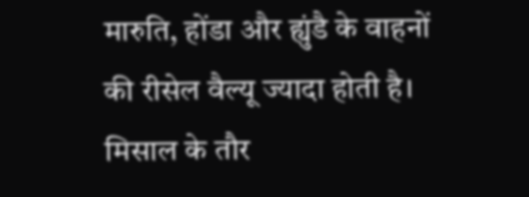मारुति, होंडा और ह्युंडै के वाहनों की रीसेल वैल्यू ज्यादा होती है। मिसाल के तौर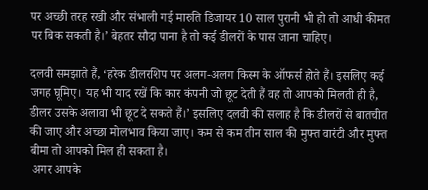पर अच्छी तरह रखी और संभाली गई मारुति डिजायर 10 साल पुरानी भी हो तो आधी कीमत पर बिक सकती है।’ बेहतर सौदा पाना है तो कई डीलरों के पास जाना चाहिए।

दलवी समझाते हैं, ‘हरेक डीलरशिप पर अलग-अलग किस्म के ऑफर्स होते हैं। इसलिए कई जगह घूमिए। यह भी याद रखें कि कार कंपनी जो छूट देती हैं वह तो आपको मिलती ही है, डीलर उसके अलावा भी छूट दे सकते हैं।’ इसलिए दलवी की सलाह है कि डीलरों से बातचीत की जाए और अच्छा मोलभाव किया जाए। कम से कम तीन साल की मुफ्त वारंटी और मुफ्त बीमा तो आपको मिल ही सकता है।
 अगर आपके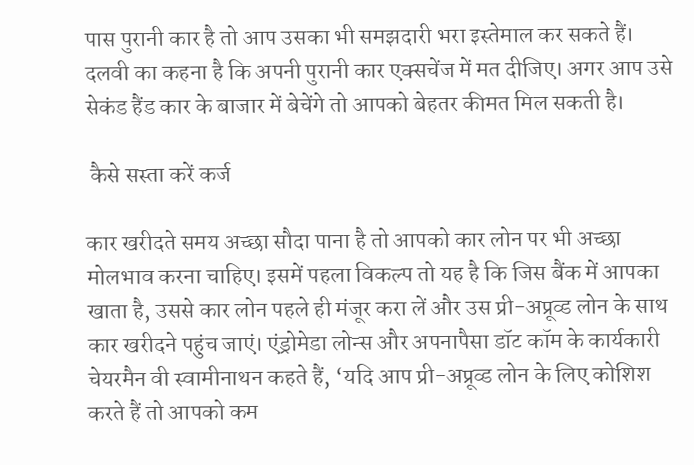पास पुरानी कार है तो आप उसका भी समझदारी भरा इस्तेमाल कर सकते हैं। दलवी का कहना है कि अपनी पुरानी कार एक्सचेंज में मत दीजिए। अगर आप उसे सेकंड हैंड कार के बाजार में बेचेंगे तो आपको बेहतर कीमत मिल सकती है।

 कैसे सस्ता करें कर्ज

कार खरीदते समय अच्छा सौदा पाना है तो आपको कार लोन पर भी अच्छा मोलभाव करना चाहिए। इसमें पहला विकल्प तो यह है कि जिस बैंक में आपका खाता है, उससे कार लोन पहले ही मंजूर करा लें और उस प्री-अप्रूव्ड लोन के साथ कार खरीदने पहुंच जाएं। एंड्रोमेडा लोन्स और अपनापैसा डॉट कॉम के कार्यकारी चेयरमैन वी स्वामीनाथन कहते हैं, ‘यदि आप प्री-अप्रूव्ड लोन के लिए कोशिश करते हैं तो आपको कम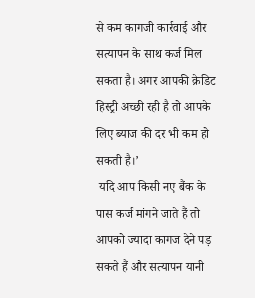से कम कागजी कार्रवाई और सत्यापन के साथ कर्ज मिल सकता है। अगर आपकी क्रेडिट हिस्ट्री अच्छी रही है तो आपके लिए ब्याज की दर भी कम हो सकती है।’
 यदि आप किसी नए बैंक के पास कर्ज मांगने जाते हैं तो आपको ज्यादा कागज देने पड़ सकते हैं और सत्यापन यानी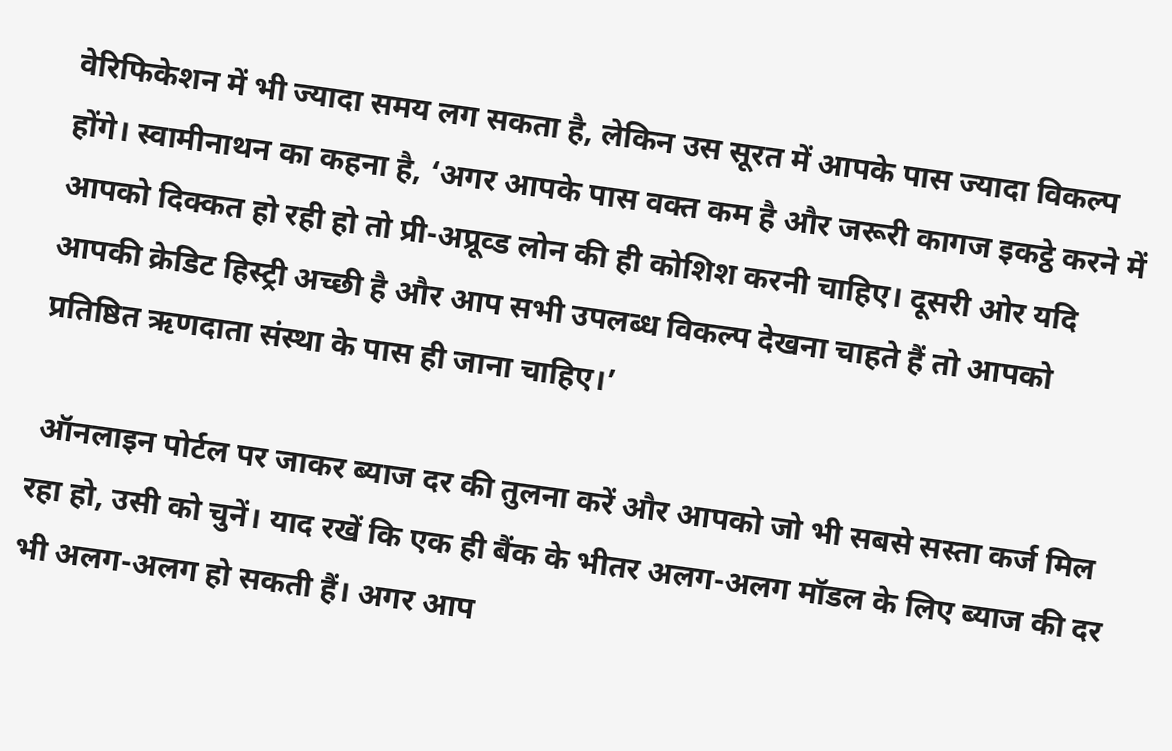वेरिफिकेशन में भी ज्यादा समय लग सकता है, लेकिन उस सूरत में आपके पास ज्यादा विकल्प होंगे। स्वामीनाथन का कहना है, ‘अगर आपके पास वक्त कम है और जरूरी कागज इकट्ठे करने में आपको दिक्कत हो रही हो तो प्री-अप्रूव्ड लोन की ही कोशिश करनी चाहिए। दूसरी ओर यदि आपकी क्रेडिट हिस्ट्री अच्छी है और आप सभी उपलब्ध विकल्प देखना चाहते हैं तो आपको प्रतिष्ठित ऋणदाता संस्था के पास ही जाना चाहिए।’

 ऑनलाइन पोर्टल पर जाकर ब्याज दर की तुलना करें और आपको जो भी सबसे सस्ता कर्ज मिल रहा हो, उसी को चुनें। याद रखें कि एक ही बैंक के भीतर अलग-अलग मॉडल के लिए ब्याज की दर भी अलग-अलग हो सकती हैं। अगर आप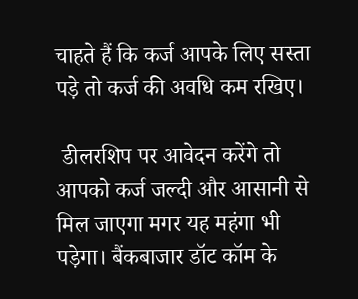चाहते हैं कि कर्ज आपके लिए सस्ता पड़े तो कर्ज की अवधि कम रखिए।

 डीलरशिप पर आवेदन करेंगे तो आपको कर्ज जल्दी और आसानी से मिल जाएगा मगर यह महंगा भी पड़ेगा। बैंकबाजार डॉट कॉम के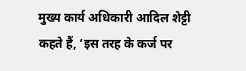मुख्य कार्य अधिकारी आदिल शेट्टी कहते हैं, ‘इस तरह के कर्ज पर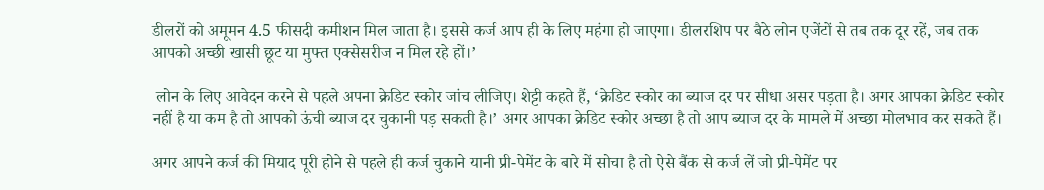डीलरों को अमूमन 4.5 फीसदी कमीशन मिल जाता है। इससे कर्ज आप ही के लिए महंगा हो जाएगा। डीलरशिप पर बैठे लोन एजेंटों से तब तक दूर रहें, जब तक आपको अच्छी खासी छूट या मुफ्त एक्सेसरीज न मिल रहे हों।’

 लोन के लिए आवेदन करने से पहले अपना क्रेडिट स्कोर जांच लीजिए। शेट्टी कहते हैं, ‘क्रेडिट स्कोर का ब्याज दर पर सीधा असर पड़ता है। अगर आपका क्रेडिट स्कोर नहीं है या कम है तो आपको ऊंची ब्याज दर चुकानी पड़ सकती है।’ अगर आपका क्रेडिट स्कोर अच्छा है तो आप ब्याज दर के मामले में अच्छा मोलभाव कर सकते हैं।

अगर आपने कर्ज की मियाद पूरी होने से पहले ही कर्ज चुकाने यानी प्री-पेमेंट के बारे में सोचा है तो ऐसे बैंक से कर्ज लें जो प्री-पेमेंट पर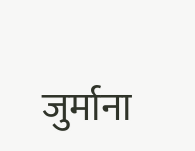जुर्माना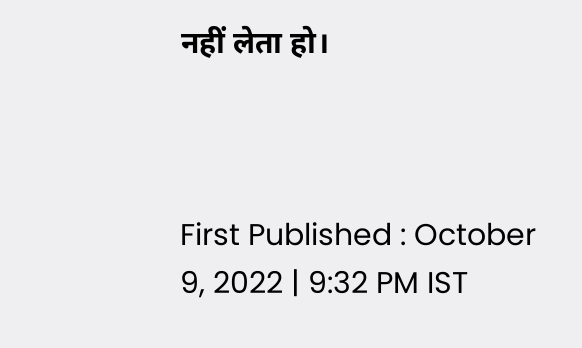नहीं लेता हो।



First Published : October 9, 2022 | 9:32 PM IST